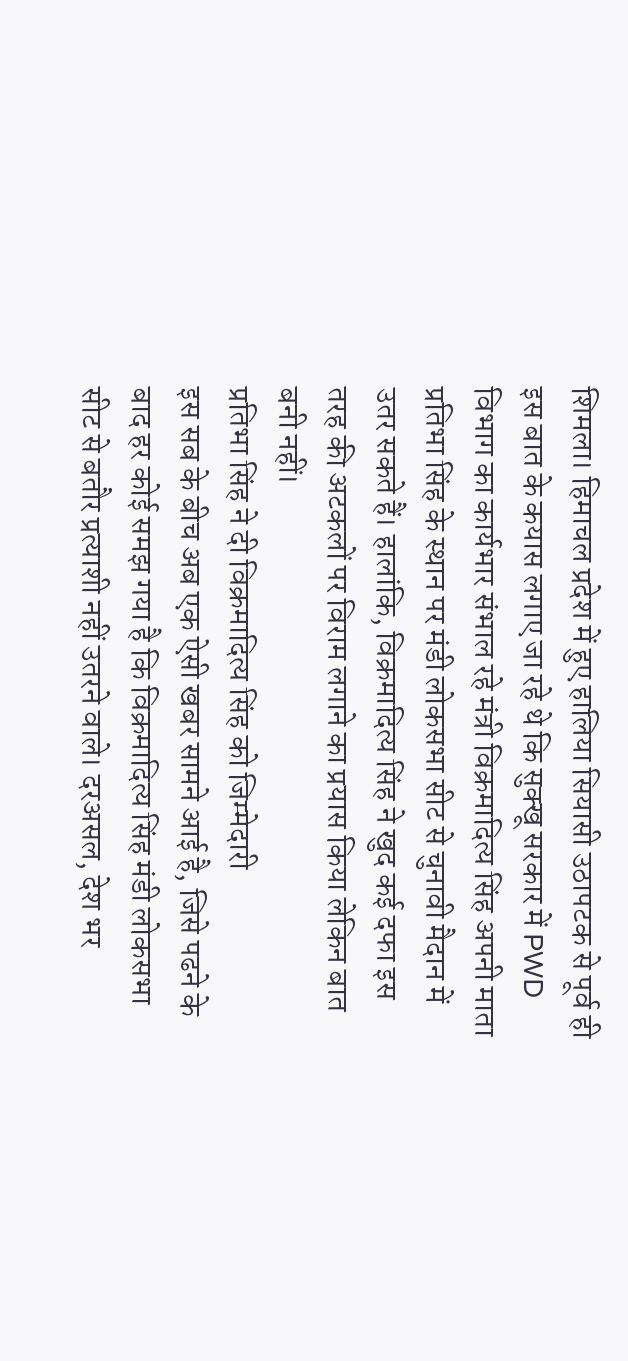शिमला। हिमाचल प्रदेश में हुए हालिया सियासी उठापटक से पूर्व ही इस बात के कयास लगाए जा रहे थे कि सुक्खू सरकार में PWD विभाग का कार्यभार संभाल रहे मंत्री विक्रमादित्य सिंह अपनी माता प्रतिभा सिंह के स्थान पर मंडी लोकसभा सीट से चुनावी मैदान में उतर सकते हैं। हालांकि, विक्रमादित्य सिंह ने खुद कई दफा इस तरह की अटकलों पर विराम लगाने का प्रयास किया लेकिन बात बनी नहीं।
प्रतिभा सिंह ने दी विक्रमादित्य सिंह को जिम्मेदारी
इस सब के बीच अब एक ऐसी खबर सामने आई है, जिसे पढने के बाद हर कोई समझ गया है कि विक्रमादित्य सिंह मंडी लोकसभा सीट से बतौर प्रत्याशी नहीं उतरने वाले। दरअसल, देश भर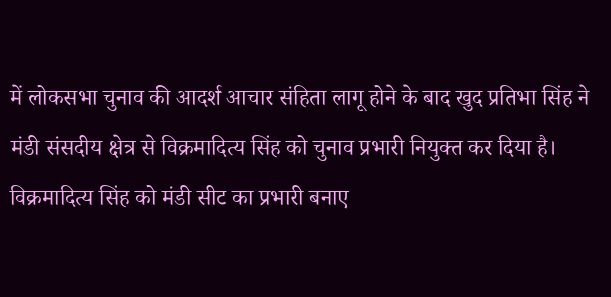में लोकसभा चुनाव की आदर्श आचार संहिता लागू होने के बाद खुद प्रतिभा सिंह ने मंडी संसदीय क्षेत्र से विक्रमादित्य सिंह को चुनाव प्रभारी नियुक्त कर दिया है।
विक्रमादित्य सिंह को मंडी सीट का प्रभारी बनाए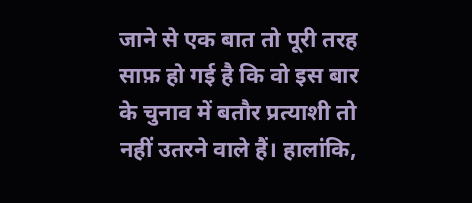जाने से एक बात तो पूरी तरह साफ़ हो गई है कि वो इस बार के चुनाव में बतौर प्रत्याशी तो नहीं उतरने वाले हैं। हालांकि,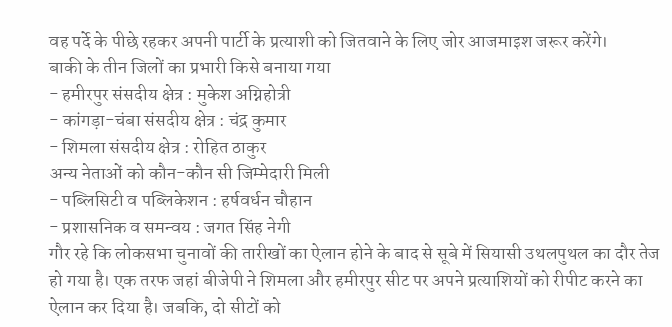वह पर्दे के पीछे रहकर अपनी पार्टी के प्रत्याशी को जितवाने के लिए जोर आजमाइश जरूर करेंगे।
बाकी के तीन जिलों का प्रभारी किसे बनाया गया
- हमीरपुर संसदीय क्षेत्र : मुकेश अग्निहोत्री
- कांगड़ा-चंबा संसदीय क्षेत्र : चंद्र कुमार
- शिमला संसदीय क्षेत्र : रोहित ठाकुर
अन्य नेताओं को कौन-कौन सी जिम्मेदारी मिली
- पब्लिसिटी व पब्लिकेशन : हर्षवर्धन चौहान
- प्रशासनिक व समन्वय : जगत सिंह नेगी
गौर रहे कि लोकसभा चुनावों की तारीखों का ऐलान होने के बाद से सूबे में सियासी उथलपुथल का दौर तेज हो गया है। एक तरफ जहां बीजेपी ने शिमला और हमीरपुर सीट पर अपने प्रत्याशियों को रीपीट करने का ऐलान कर दिया है। जबकि, दो सीटों को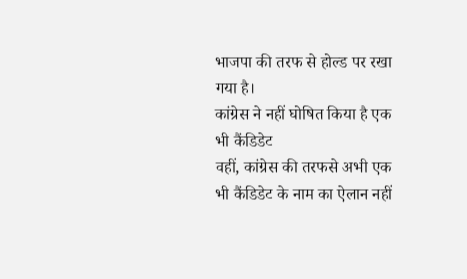भाजपा की तरफ से होल्ड पर रखा गया है।
कांग्रेस ने नहीं घोषित किया है एक भी कैंडिडेट
वहीं, कांग्रेस की तरफसे अभी एक भी कैंडिडेट के नाम का ऐलान नहीं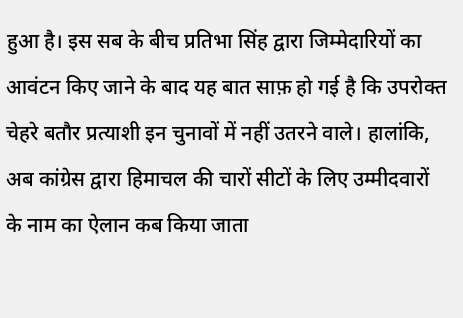हुआ है। इस सब के बीच प्रतिभा सिंह द्वारा जिम्मेदारियों का आवंटन किए जाने के बाद यह बात साफ़ हो गई है कि उपरोक्त चेहरे बतौर प्रत्याशी इन चुनावों में नहीं उतरने वाले। हालांकि, अब कांग्रेस द्वारा हिमाचल की चारों सीटों के लिए उम्मीदवारों के नाम का ऐलान कब किया जाता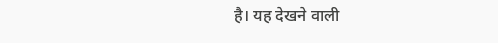है। यह देखने वाली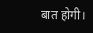बात होगी।